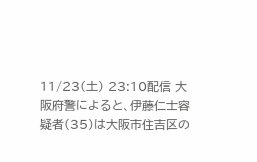11/23(土) 23:10配信 大阪府警によると、伊藤仁士容疑者(35)は大阪市住吉区の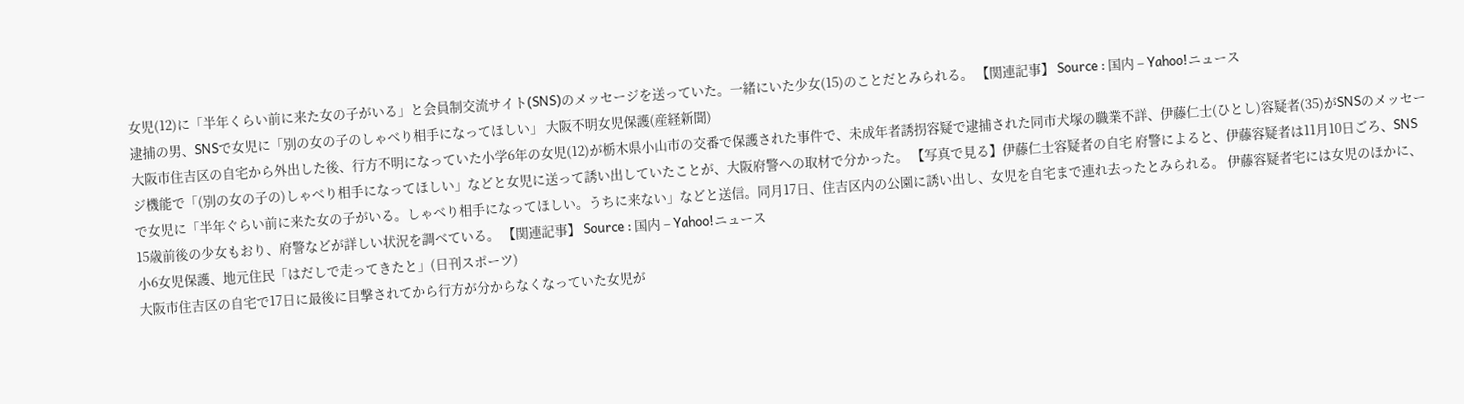女児(12)に「半年くらい前に来た女の子がいる」と会員制交流サイト(SNS)のメッセージを送っていた。一緒にいた少女(15)のことだとみられる。 【関連記事】 Source : 国内 – Yahoo!ニュース
逮捕の男、SNSで女児に「別の女の子のしゃべり相手になってほしい」 大阪不明女児保護(産経新聞)
大阪市住吉区の自宅から外出した後、行方不明になっていた小学6年の女児(12)が栃木県小山市の交番で保護された事件で、未成年者誘拐容疑で逮捕された同市犬塚の職業不詳、伊藤仁士(ひとし)容疑者(35)がSNSのメッセージ機能で「(別の女の子の)しゃべり相手になってほしい」などと女児に送って誘い出していたことが、大阪府警への取材で分かった。 【写真で見る】伊藤仁士容疑者の自宅 府警によると、伊藤容疑者は11月10日ごろ、SNSで女児に「半年ぐらい前に来た女の子がいる。しゃべり相手になってほしい。うちに来ない」などと送信。同月17日、住吉区内の公園に誘い出し、女児を自宅まで連れ去ったとみられる。 伊藤容疑者宅には女児のほかに、15歳前後の少女もおり、府警などが詳しい状況を調べている。 【関連記事】 Source : 国内 – Yahoo!ニュース
小6女児保護、地元住民「はだしで走ってきたと」(日刊スポーツ)
大阪市住吉区の自宅で17日に最後に目撃されてから行方が分からなくなっていた女児が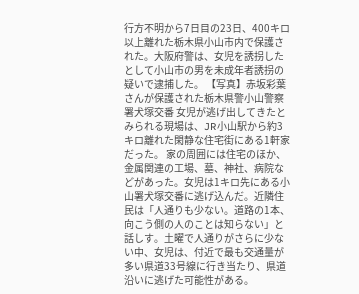行方不明から7日目の23日、400キロ以上離れた栃木県小山市内で保護された。大阪府警は、女児を誘拐したとして小山市の男を未成年者誘拐の疑いで逮捕した。 【写真】赤坂彩葉さんが保護された栃木県警小山警察署犬塚交番 女児が逃げ出してきたとみられる現場は、JR小山駅から約3キロ離れた閑静な住宅街にある1軒家だった。 家の周囲には住宅のほか、金属関連の工場、墓、神社、病院などがあった。女児は1キロ先にある小山署犬塚交番に逃げ込んだ。近隣住民は「人通りも少ない。道路の1本、向こう側の人のことは知らない」と話しす。土曜で人通りがさらに少ない中、女児は、付近で最も交通量が多い県道33号線に行き当たり、県道沿いに逃げた可能性がある。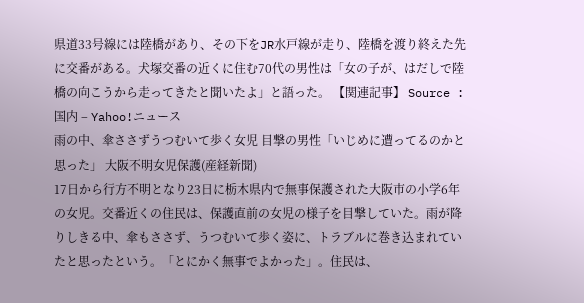県道33号線には陸橋があり、その下をJR水戸線が走り、陸橋を渡り終えた先に交番がある。犬塚交番の近くに住む70代の男性は「女の子が、はだしで陸橋の向こうから走ってきたと聞いたよ」と語った。 【関連記事】 Source : 国内 – Yahoo!ニュース
雨の中、傘ささずうつむいて歩く女児 目撃の男性「いじめに遭ってるのかと思った」 大阪不明女児保護(産経新聞)
17日から行方不明となり23日に栃木県内で無事保護された大阪市の小学6年の女児。交番近くの住民は、保護直前の女児の様子を目撃していた。雨が降りしきる中、傘もささず、うつむいて歩く姿に、トラブルに巻き込まれていたと思ったという。「とにかく無事でよかった」。住民は、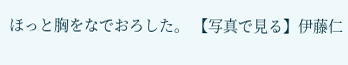ほっと胸をなでおろした。 【写真で見る】伊藤仁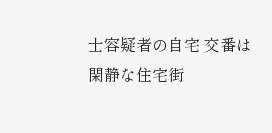士容疑者の自宅 交番は閑静な住宅街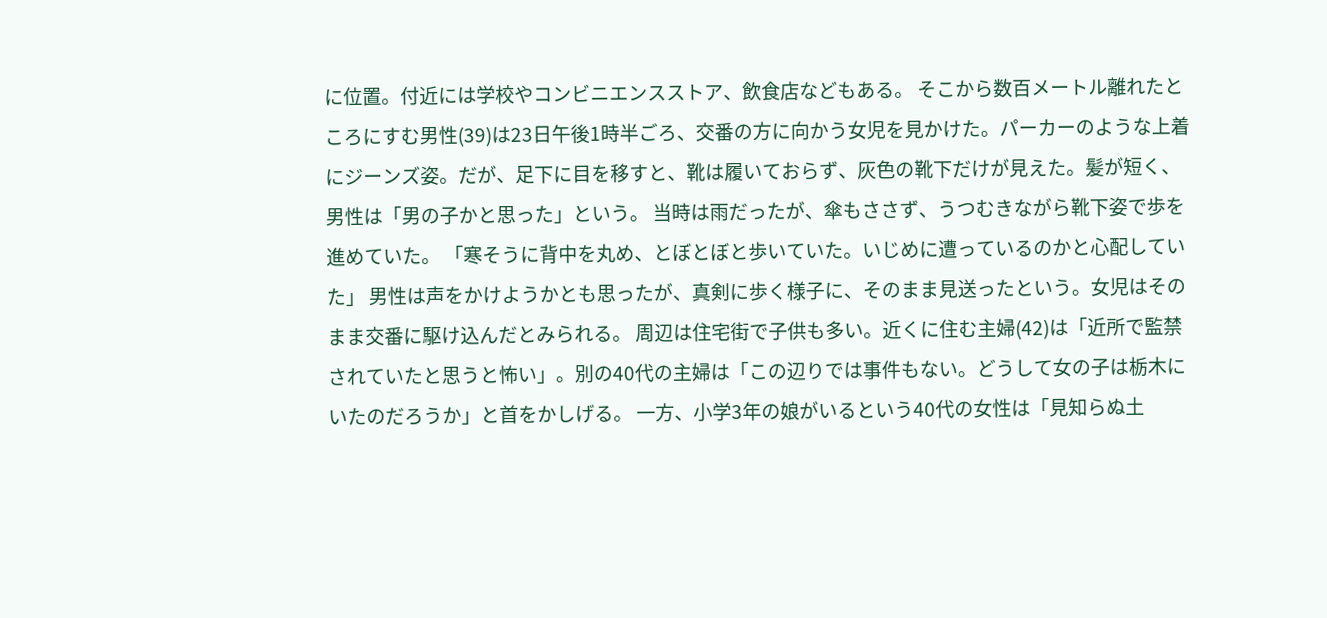に位置。付近には学校やコンビニエンスストア、飲食店などもある。 そこから数百メートル離れたところにすむ男性(39)は23日午後1時半ごろ、交番の方に向かう女児を見かけた。パーカーのような上着にジーンズ姿。だが、足下に目を移すと、靴は履いておらず、灰色の靴下だけが見えた。髪が短く、男性は「男の子かと思った」という。 当時は雨だったが、傘もささず、うつむきながら靴下姿で歩を進めていた。 「寒そうに背中を丸め、とぼとぼと歩いていた。いじめに遭っているのかと心配していた」 男性は声をかけようかとも思ったが、真剣に歩く様子に、そのまま見送ったという。女児はそのまま交番に駆け込んだとみられる。 周辺は住宅街で子供も多い。近くに住む主婦(42)は「近所で監禁されていたと思うと怖い」。別の40代の主婦は「この辺りでは事件もない。どうして女の子は栃木にいたのだろうか」と首をかしげる。 一方、小学3年の娘がいるという40代の女性は「見知らぬ土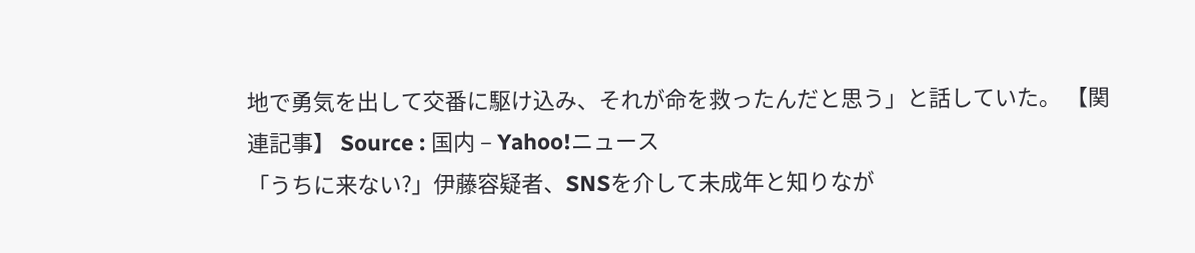地で勇気を出して交番に駆け込み、それが命を救ったんだと思う」と話していた。 【関連記事】 Source : 国内 – Yahoo!ニュース
「うちに来ない?」伊藤容疑者、SNSを介して未成年と知りなが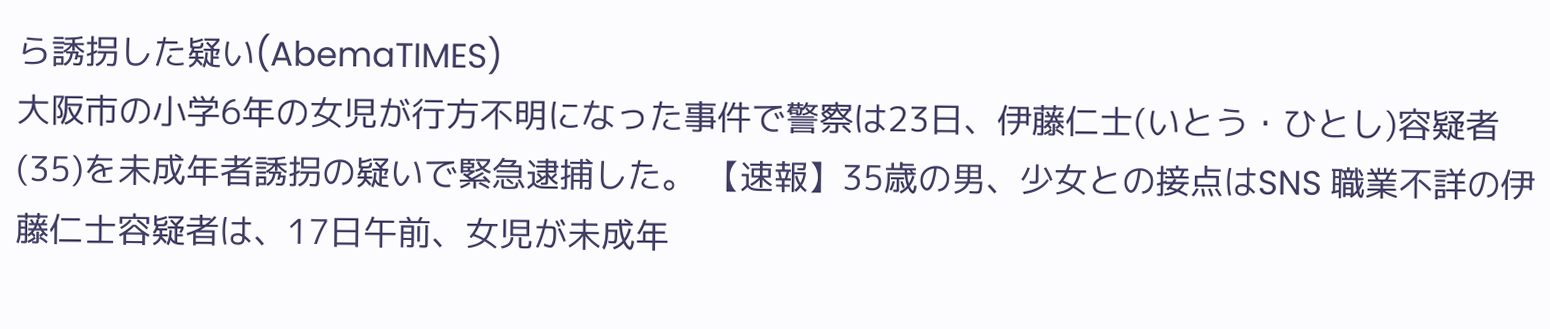ら誘拐した疑い(AbemaTIMES)
大阪市の小学6年の女児が行方不明になった事件で警察は23日、伊藤仁士(いとう・ひとし)容疑者(35)を未成年者誘拐の疑いで緊急逮捕した。 【速報】35歳の男、少女との接点はSNS 職業不詳の伊藤仁士容疑者は、17日午前、女児が未成年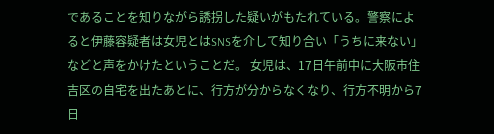であることを知りながら誘拐した疑いがもたれている。警察によると伊藤容疑者は女児とはSNSを介して知り合い「うちに来ない」などと声をかけたということだ。 女児は、17日午前中に大阪市住吉区の自宅を出たあとに、行方が分からなくなり、行方不明から7日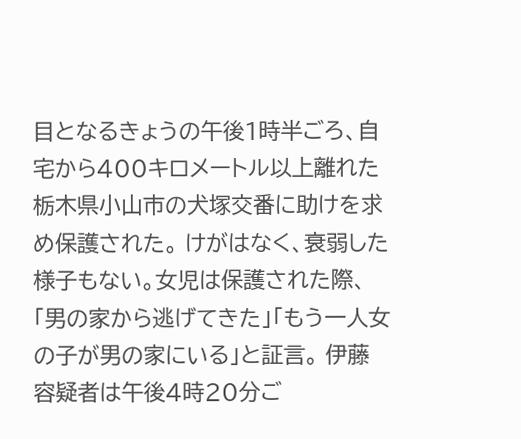目となるきょうの午後1時半ごろ、自宅から400キロメートル以上離れた栃木県小山市の犬塚交番に助けを求め保護された。 けがはなく、衰弱した様子もない。女児は保護された際、「男の家から逃げてきた」「もう一人女の子が男の家にいる」と証言。 伊藤容疑者は午後4時20分ご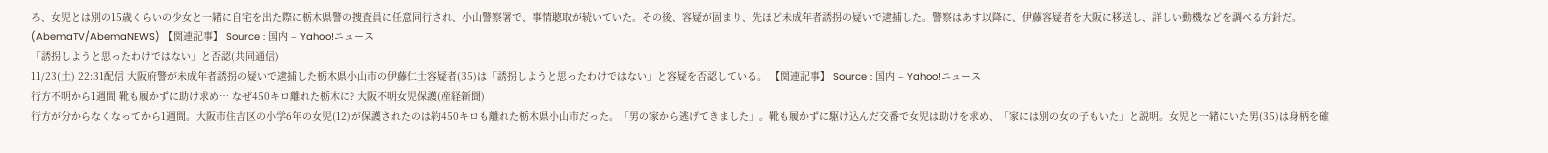ろ、女児とは別の15歳くらいの少女と一緒に自宅を出た際に栃木県警の捜査員に任意同行され、小山警察署で、事情聴取が続いていた。その後、容疑が固まり、先ほど未成年者誘拐の疑いで逮捕した。警察はあす以降に、伊藤容疑者を大阪に移送し、詳しい動機などを調べる方針だ。(AbemaTV/AbemaNEWS) 【関連記事】 Source : 国内 – Yahoo!ニュース
「誘拐しようと思ったわけではない」と否認(共同通信)
11/23(土) 22:31配信 大阪府警が未成年者誘拐の疑いで逮捕した栃木県小山市の伊藤仁士容疑者(35)は「誘拐しようと思ったわけではない」と容疑を否認している。 【関連記事】 Source : 国内 – Yahoo!ニュース
行方不明から1週間 靴も履かずに助け求め… なぜ450キロ離れた栃木に? 大阪不明女児保護(産経新聞)
行方が分からなくなってから1週間。大阪市住吉区の小学6年の女児(12)が保護されたのは約450キロも離れた栃木県小山市だった。「男の家から逃げてきました」。靴も履かずに駆け込んだ交番で女児は助けを求め、「家には別の女の子もいた」と説明。女児と一緒にいた男(35)は身柄を確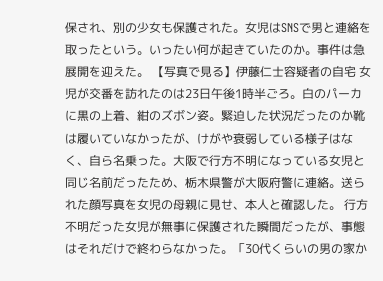保され、別の少女も保護された。女児はSNSで男と連絡を取ったという。いったい何が起きていたのか。事件は急展開を迎えた。 【写真で見る】伊藤仁士容疑者の自宅 女児が交番を訪れたのは23日午後1時半ごろ。白のパーカに黒の上着、紺のズボン姿。緊迫した状況だったのか靴は履いていなかったが、けがや衰弱している様子はなく、自ら名乗った。大阪で行方不明になっている女児と同じ名前だったため、栃木県警が大阪府警に連絡。送られた顔写真を女児の母親に見せ、本人と確認した。 行方不明だった女児が無事に保護された瞬間だったが、事態はそれだけで終わらなかった。「30代くらいの男の家か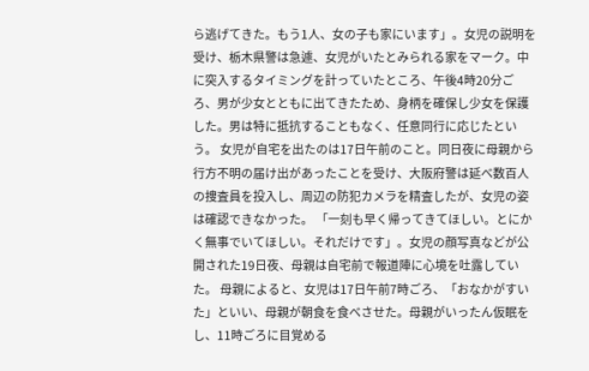ら逃げてきた。もう1人、女の子も家にいます」。女児の説明を受け、栃木県警は急遽、女児がいたとみられる家をマーク。中に突入するタイミングを計っていたところ、午後4時20分ごろ、男が少女とともに出てきたため、身柄を確保し少女を保護した。男は特に抵抗することもなく、任意同行に応じたという。 女児が自宅を出たのは17日午前のこと。同日夜に母親から行方不明の届け出があったことを受け、大阪府警は延べ数百人の捜査員を投入し、周辺の防犯カメラを精査したが、女児の姿は確認できなかった。 「一刻も早く帰ってきてほしい。とにかく無事でいてほしい。それだけです」。女児の顔写真などが公開された19日夜、母親は自宅前で報道陣に心境を吐露していた。 母親によると、女児は17日午前7時ごろ、「おなかがすいた」といい、母親が朝食を食べさせた。母親がいったん仮眠をし、11時ごろに目覚める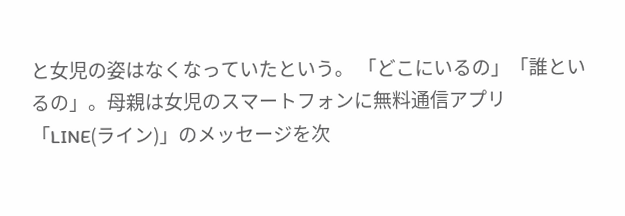と女児の姿はなくなっていたという。 「どこにいるの」「誰といるの」。母親は女児のスマートフォンに無料通信アプリ「LINE(ライン)」のメッセージを次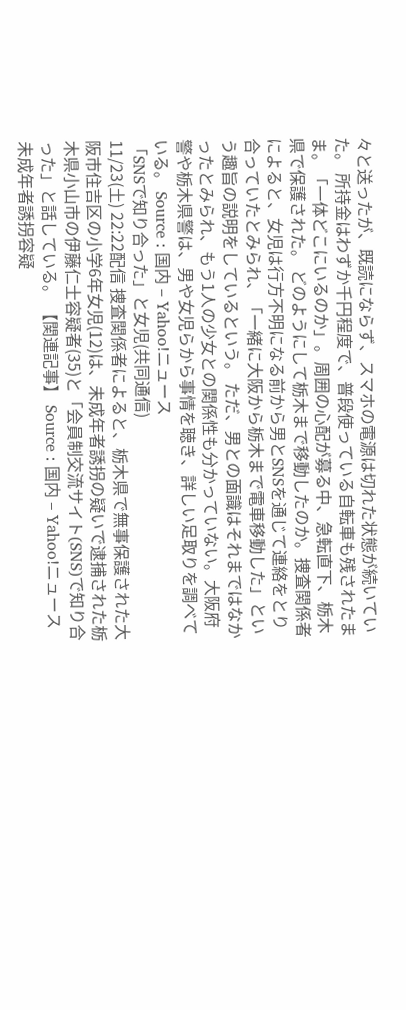々と送ったが、既読にならず、スマホの電源は切れた状態が続いていた。 所持金はわずか千円程度で、普段使っている自転車も残されたまま。「一体どこにいるのか」。周囲の心配が募る中、急転直下、栃木県で保護された。 どのようにして栃木まで移動したのか。捜査関係者によると、女児は行方不明になる前から男とSNSを通じて連絡をとり合っていたとみられ、「一緒に大阪から栃木まで電車移動した」という趣旨の説明をしているという。 ただ、男との面識はそれまではなかったとみられ、もう1人の少女との関係性も分かっていない。大阪府警や栃木県警は、男や女児らから事情を聴き、詳しい足取りを調べている。 Source : 国内 – Yahoo!ニュース
「SNSで知り合った」と女児(共同通信)
11/23(土) 22:22配信 捜査関係者によると、栃木県で無事保護された大阪市住吉区の小学6年女児(12)は、未成年者誘拐の疑いで逮捕された栃木県小山市の伊藤仁士容疑者(35)と「会員制交流サイト(SNS)で知り合った」と話している。 【関連記事】 Source : 国内 – Yahoo!ニュース
未成年者誘拐容疑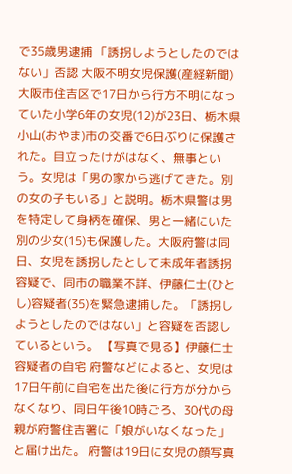で35歳男逮捕 「誘拐しようとしたのではない」否認 大阪不明女児保護(産経新聞)
大阪市住吉区で17日から行方不明になっていた小学6年の女児(12)が23日、栃木県小山(おやま)市の交番で6日ぶりに保護された。目立ったけがはなく、無事という。女児は「男の家から逃げてきた。別の女の子もいる」と説明。栃木県警は男を特定して身柄を確保、男と一緒にいた別の少女(15)も保護した。大阪府警は同日、女児を誘拐したとして未成年者誘拐容疑で、同市の職業不詳、伊藤仁士(ひとし)容疑者(35)を緊急逮捕した。「誘拐しようとしたのではない」と容疑を否認しているという。 【写真で見る】伊藤仁士容疑者の自宅 府警などによると、女児は17日午前に自宅を出た後に行方が分からなくなり、同日午後10時ごろ、30代の母親が府警住吉署に「娘がいなくなった」と届け出た。 府警は19日に女児の顔写真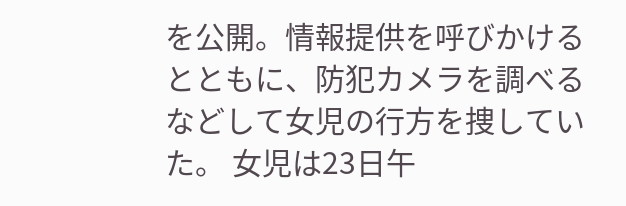を公開。情報提供を呼びかけるとともに、防犯カメラを調べるなどして女児の行方を捜していた。 女児は23日午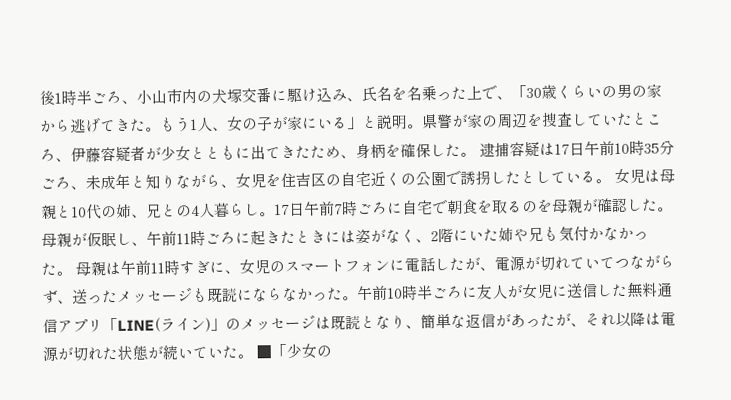後1時半ごろ、小山市内の犬塚交番に駆け込み、氏名を名乗った上で、「30歳くらいの男の家から逃げてきた。もう1人、女の子が家にいる」と説明。県警が家の周辺を捜査していたところ、伊藤容疑者が少女とともに出てきたため、身柄を確保した。 逮捕容疑は17日午前10時35分ごろ、未成年と知りながら、女児を住吉区の自宅近くの公園で誘拐したとしている。 女児は母親と10代の姉、兄との4人暮らし。17日午前7時ごろに自宅で朝食を取るのを母親が確認した。母親が仮眠し、午前11時ごろに起きたときには姿がなく、2階にいた姉や兄も気付かなかった。 母親は午前11時すぎに、女児のスマートフォンに電話したが、電源が切れていてつながらず、送ったメッセージも既読にならなかった。午前10時半ごろに友人が女児に送信した無料通信アプリ「LINE(ライン)」のメッセージは既読となり、簡単な返信があったが、それ以降は電源が切れた状態が続いていた。 ■「少女の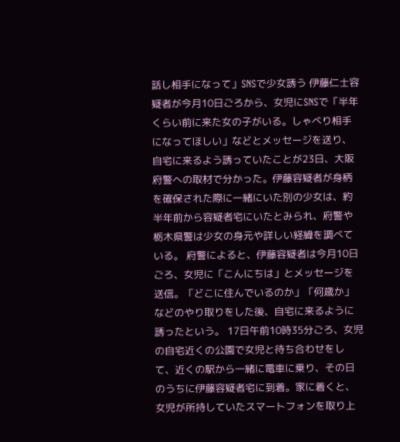話し相手になって」SNSで少女誘う 伊藤仁士容疑者が今月10日ごろから、女児にSNSで「半年くらい前に来た女の子がいる。しゃべり相手になってほしい」などとメッセージを送り、自宅に来るよう誘っていたことが23日、大阪府警への取材で分かった。伊藤容疑者が身柄を確保された際に一緒にいた別の少女は、約半年前から容疑者宅にいたとみられ、府警や栃木県警は少女の身元や詳しい経緯を調べている。 府警によると、伊藤容疑者は今月10日ごろ、女児に「こんにちは」とメッセージを送信。「どこに住んでいるのか」「何歳か」などのやり取りをした後、自宅に来るように誘ったという。 17日午前10時35分ごろ、女児の自宅近くの公園で女児と待ち合わせをして、近くの駅から一緒に電車に乗り、その日のうちに伊藤容疑者宅に到着。家に着くと、女児が所持していたスマートフォンを取り上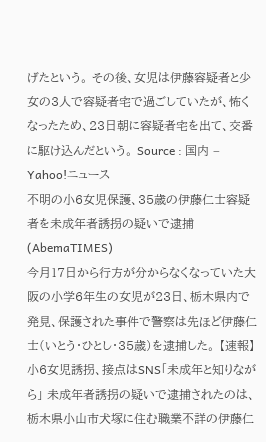げたという。 その後、女児は伊藤容疑者と少女の3人で容疑者宅で過ごしていたが、怖くなったため、23日朝に容疑者宅を出て、交番に駆け込んだという。 Source : 国内 – Yahoo!ニュース
不明の小6女児保護、35歳の伊藤仁士容疑者を未成年者誘拐の疑いで逮捕(AbemaTIMES)
今月17日から行方が分からなくなっていた大阪の小学6年生の女児が23日、栃木県内で発見、保護された事件で警察は先ほど伊藤仁士(いとう・ひとし・35歳)を逮捕した。 【速報】小6女児誘拐、接点はSNS「未成年と知りながら」 未成年者誘拐の疑いで逮捕されたのは、栃木県小山市犬塚に住む職業不詳の伊藤仁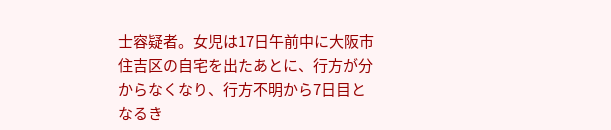士容疑者。女児は17日午前中に大阪市住吉区の自宅を出たあとに、行方が分からなくなり、行方不明から7日目となるき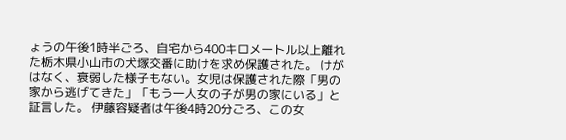ょうの午後1時半ごろ、自宅から400キロメートル以上離れた栃木県小山市の犬塚交番に助けを求め保護された。 けがはなく、衰弱した様子もない。女児は保護された際「男の家から逃げてきた」「もう一人女の子が男の家にいる」と証言した。 伊藤容疑者は午後4時20分ごろ、この女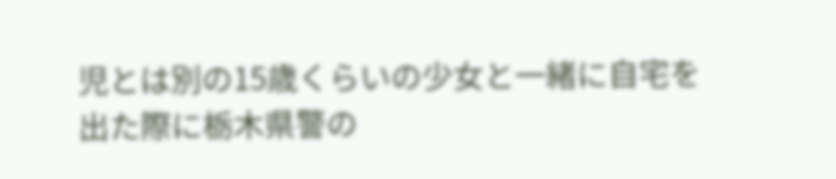児とは別の15歳くらいの少女と一緒に自宅を出た際に栃木県警の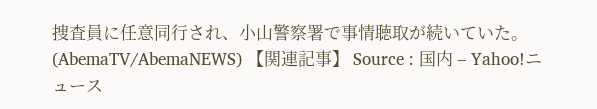捜査員に任意同行され、小山警察署で事情聴取が続いていた。(AbemaTV/AbemaNEWS) 【関連記事】 Source : 国内 – Yahoo!ニュース